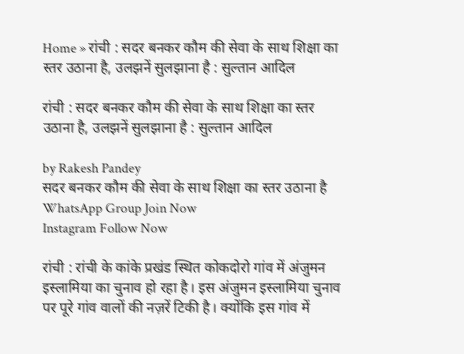Home » रांची : सदर बनकर कौम की सेवा के साथ शिक्षा का स्तर उठाना है, उलझनें सुलझाना है : सुल्तान आदिल

रांची : सदर बनकर कौम की सेवा के साथ शिक्षा का स्तर उठाना है, उलझनें सुलझाना है : सुल्तान आदिल

by Rakesh Pandey
सदर बनकर कौम की सेवा के साथ शिक्षा का स्तर उठाना है
WhatsApp Group Join Now
Instagram Follow Now

रांची : रांची के कांके प्रखंड स्थित कोकदोरो गांव में अंजुमन इस्लामिया का चुनाव हो रहा है। इस अंजुमन इस्लामिया चुनाव पर पूरे गांव वालों की नज़रें टिकी है। क्योंकि इस गांव में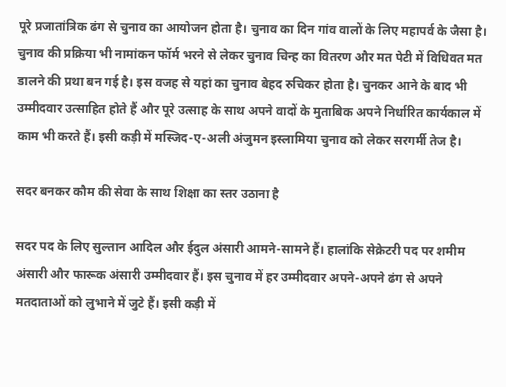पूरे प्रजातांत्रिक ढंग से चुनाव का आयोजन होता है। चुनाव का दिन गांव वालों के लिए महापर्व के जैसा है। चुनाव की प्रक्रिया भी नामांकन फॉर्म भरने से लेकर चुनाव चिन्ह का वितरण और मत पेटी में विधिवत मत डालने की प्रथा बन गई है। इस वजह से यहां का चुनाव बेहद रुचिकर होता है। चुनकर आने के बाद भी उम्मीदवार उत्साहित होते हैं और पूरे उत्साह के साथ अपने वादों के मुताबिक अपने निर्धारित कार्यकाल में काम भी करते हैं। इसी कड़ी में मस्जिद-ए-अली अंजुमन इस्लामिया चुनाव को लेकर सरगर्मी तेज है।

सदर बनकर कौम की सेवा के साथ शिक्षा का स्तर उठाना है

सदर पद के लिए सुल्तान आदिल और ईदुल अंसारी आमने-सामने हैं। हालांकि सेक्रेटरी पद पर शमीम अंसारी और फारूक अंसारी उम्मीदवार हैं। इस चुनाव में हर उम्मीदवार अपने-अपने ढंग से अपने मतदाताओं को लुभाने में जुटे हैं। इसी कड़ी में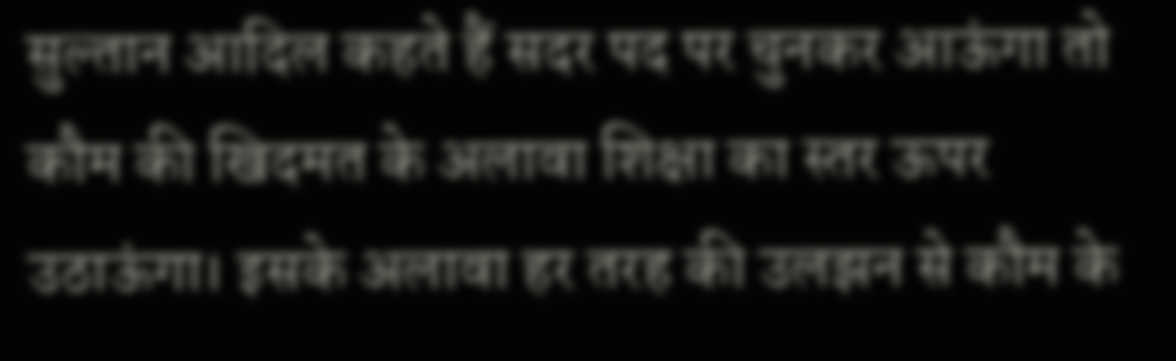सुल्तान आदिल कहते हैं सदर पद पर चुनकर आऊंगा तो कौम की खिदमत के अलावा शिक्षा का स्तर ऊपर उठाऊंगा। इसके अलावा हर तरह की उलझन से कौम के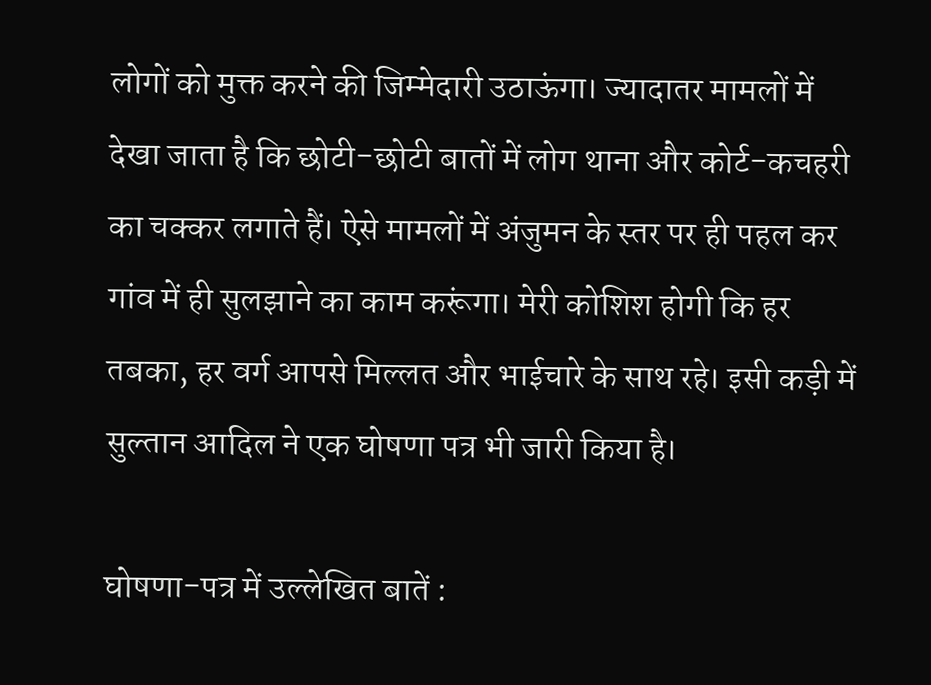लोगों को मुक्त करने की जिम्मेदारी उठाऊंगा। ज्यादातर मामलों में देखा जाता है कि छोटी-छोटी बातों में लोग थाना और कोर्ट-कचहरी का चक्कर लगाते हैं। ऐसे मामलों में अंजुमन के स्तर पर ही पहल कर गांव में ही सुलझाने का काम करूंगा। मेरी कोशिश होगी कि हर तबका, हर वर्ग आपसे मिल्लत और भाईचारे के साथ रहे। इसी कड़ी में सुल्तान आदिल ने एक घोषणा पत्र भी जारी किया है।

घोषणा-पत्र में उल्लेखित बातें :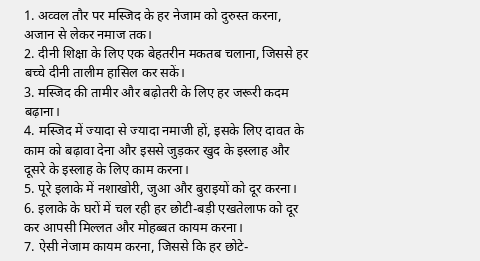1. अव्वल तौर पर मस्जिद के हर नेजाम को दुरुस्त करना, अजान से लेकर नमाज तक।
2. दीनी शिक्षा के लिए एक बेहतरीन मकतब चलाना, जिससे हर बच्चे दीनी तालीम हासिल कर सकें।
3. मस्जिद की तामीर और बढ़ोतरी के लिए हर जरूरी कदम बढ़ाना।
4. मस्जिद में ज्यादा से ज्यादा नमाजी हों, इसके लिए दावत के काम को बढ़ावा देना और इससे जुड़कर खुद के इस्लाह और दूसरे के इस्लाह के लिए काम करना।
5. पूरे इलाके में नशाखोरी, जुआ और बुराइयों को दूर करना।
6. इलाके के घरों में चल रही हर छोटी-बड़ी एखतेलाफ को दूर कर आपसी मिल्लत और मोहब्बत कायम करना।
7. ऐसी नेजाम कायम करना, जिससे कि हर छोटे-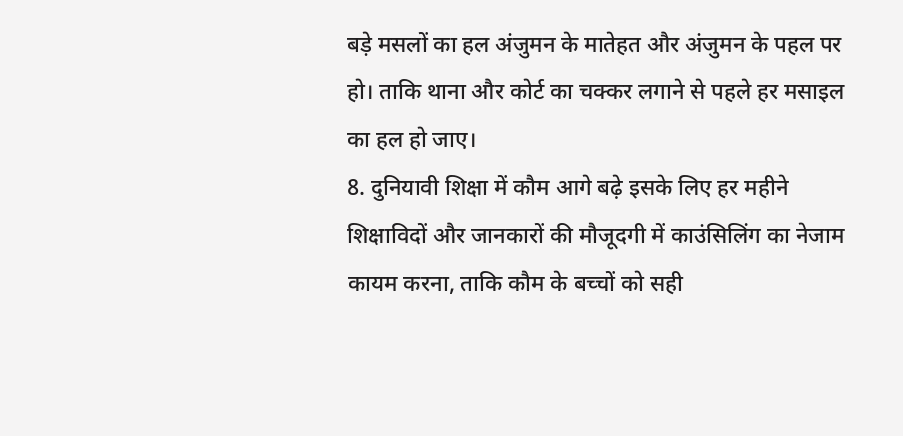बड़े मसलों का हल अंजुमन के मातेहत और अंजुमन के पहल पर हो। ताकि थाना और कोर्ट का चक्कर लगाने से पहले हर मसाइल का हल हो जाए।
8. दुनियावी शिक्षा में कौम आगे बढ़े इसके लिए हर महीने शिक्षाविदों और जानकारों की मौजूदगी में काउंसिलिंग का नेजाम कायम करना, ताकि कौम के बच्चों को सही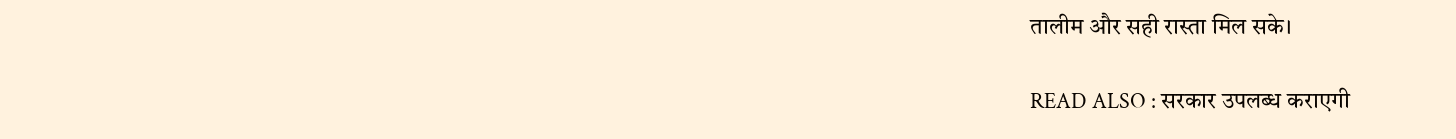तालीम और सही रास्ता मिल सके।

READ ALSO : सरकार उपलब्ध कराएगी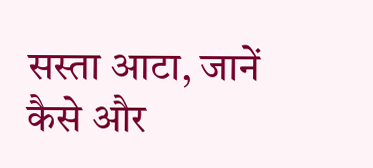सस्ता आटा, जानें कैसे और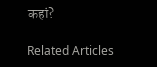कहां?

Related Articles